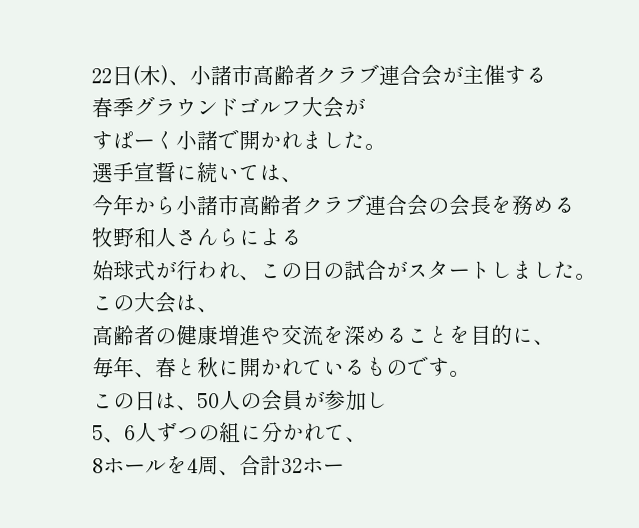22日(木)、小諸市高齢者クラブ連合会が主催する
春季グラウンドゴルフ大会が
すぱーく小諸で開かれました。
選手宣誓に続いては、
今年から小諸市高齢者クラブ連合会の会長を務める
牧野和人さんらによる
始球式が行われ、この日の試合がスタートしました。
この大会は、
高齢者の健康増進や交流を深めることを目的に、
毎年、春と秋に開かれているものです。
この日は、50人の会員が参加し
5、6人ずつの組に分かれて、
8ホールを4周、合計32ホー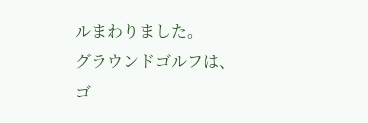ルまわりました。
グラウンドゴルフは、
ゴ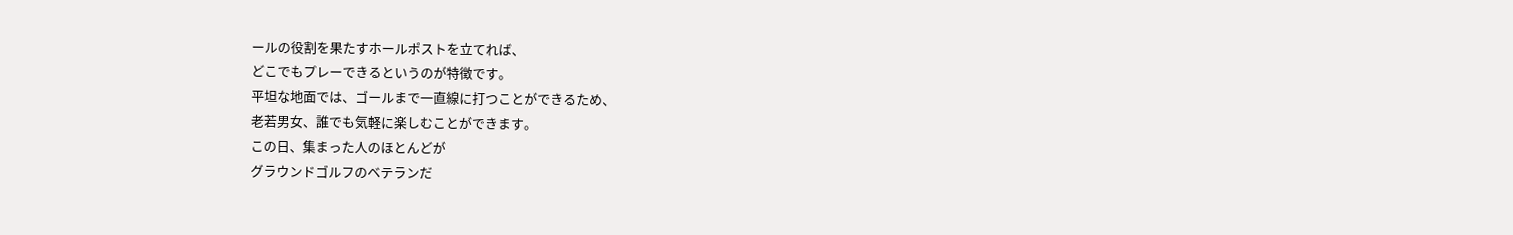ールの役割を果たすホールポストを立てれば、
どこでもプレーできるというのが特徴です。
平坦な地面では、ゴールまで一直線に打つことができるため、
老若男女、誰でも気軽に楽しむことができます。
この日、集まった人のほとんどが
グラウンドゴルフのベテランだ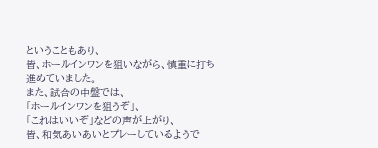ということもあり、
皆、ホールインワンを狙いながら、慎重に打ち進めていました。
また、試合の中盤では、
「ホールインワンを狙うぞ」、
「これはいいぞ」などの声が上がり、
皆、和気あいあいとプレーしているようで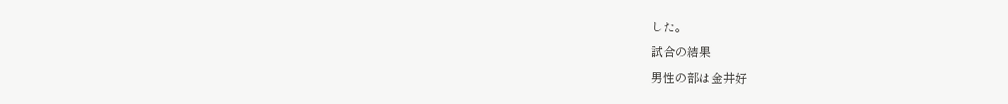した。
試合の結果
男性の部は金井好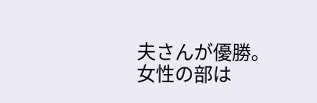夫さんが優勝。
女性の部は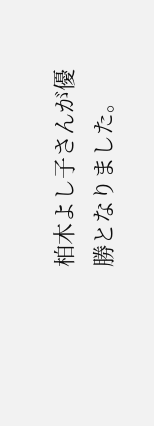柏木よし子さんが優勝となりました。